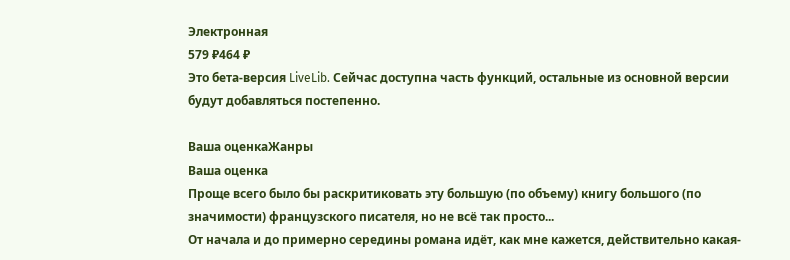Электронная
579 ₽464 ₽
Это бета-версия LiveLib. Сейчас доступна часть функций, остальные из основной версии будут добавляться постепенно.

Ваша оценкаЖанры
Ваша оценка
Проще всего было бы раскритиковать эту большую (по объему) книгу большого (по значимости) французского писателя, но не всё так просто...
От начала и до примерно середины романа идёт, как мне кажется, действительно какая-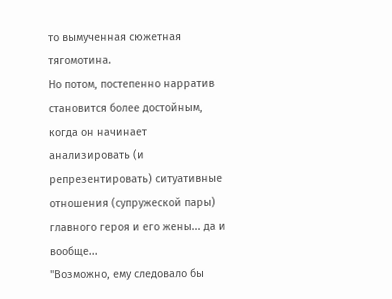то вымученная сюжетная тягомотина.
Но потом, постепенно нарратив становится более достойным, когда он начинает анализировать (и репрезентировать) ситуативные отношения (супружеской пары) главного героя и его жены... да и вообще...
"Возможно, ему следовало бы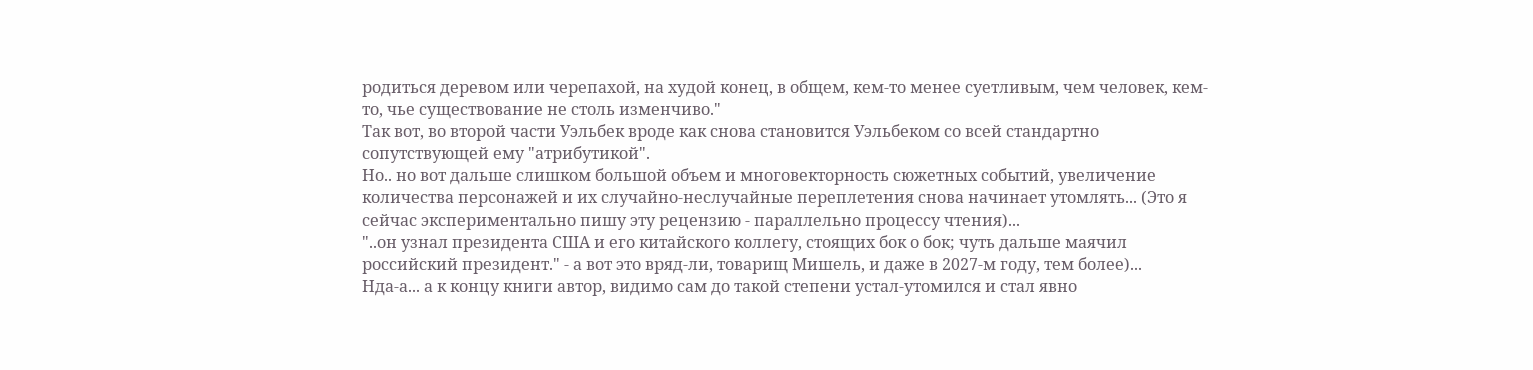родиться деревом или черепахой, на худой конец, в общем, кем-то менее суетливым, чем человек, кем-то, чье существование не столь изменчиво."
Так вот, во второй части Уэльбек вроде как снова становится Уэльбеком со всей стандартно сопутствующей ему "атрибутикой".
Но.. но вот дальше слишком большой объем и многовекторность сюжетных событий, увеличение количества персонажей и их случайно-неслучайные переплетения снова начинает утомлять... (Это я сейчас экспериментально пишу эту рецензию - параллельно процессу чтения)...
"..он узнал президента США и его китайского коллегу, стоящих бок о бок; чуть дальше маячил российский президент." - а вот это вряд-ли, товарищ Мишель, и даже в 2027-м году, тем более)...
Нда-а... а к концу книги автор, видимо сам до такой степени устал-утомился и стал явно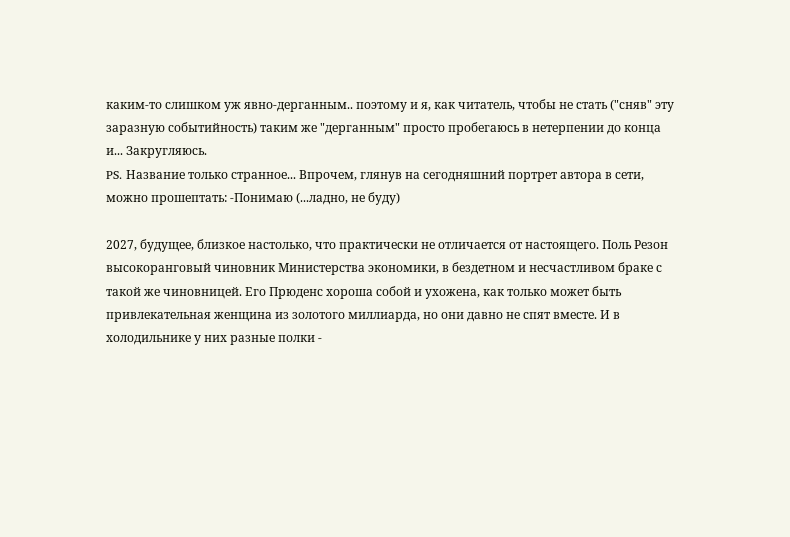каким-то слишком уж явно-дерганным.. поэтому и я, как читатель, чтобы не стать ("сняв" эту заразную событийность) таким же "дерганным" просто пробегаюсь в нетерпении до конца и... Закругляюсь.
PS. Название только странное... Впрочем, глянув на сегодняшний портрет автора в сети, можно прошептать: -Понимаю (...ладно, не буду)

2027, будущее, близкое настолько, что практически не отличается от настоящего. Поль Резон высокоранговый чиновник Министерства экономики, в бездетном и несчастливом браке с такой же чиновницей. Его Прюденс хороша собой и ухожена, как только может быть привлекательная женщина из золотого миллиарда, но они давно не спят вместе. И в холодильнике у них разные полки -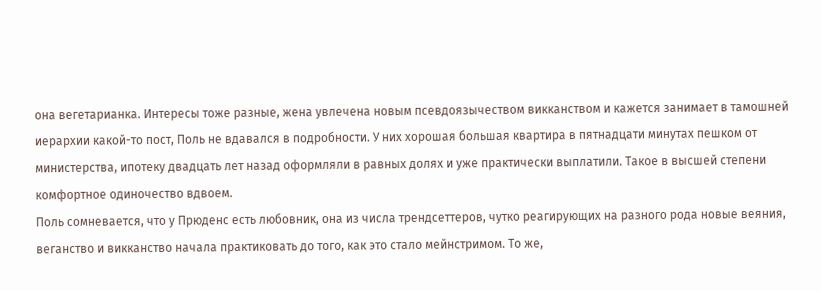она вегетарианка. Интересы тоже разные, жена увлечена новым псевдоязычеством викканством и кажется занимает в тамошней иерархии какой-то пост, Поль не вдавался в подробности. У них хорошая большая квартира в пятнадцати минутах пешком от министерства, ипотеку двадцать лет назад оформляли в равных долях и уже практически выплатили. Такое в высшей степени комфортное одиночество вдвоем.
Поль сомневается, что у Прюденс есть любовник, она из числа трендсеттеров, чутко реагирующих на разного рода новые веяния, веганство и викканство начала практиковать до того, как это стало мейнстримом. То же,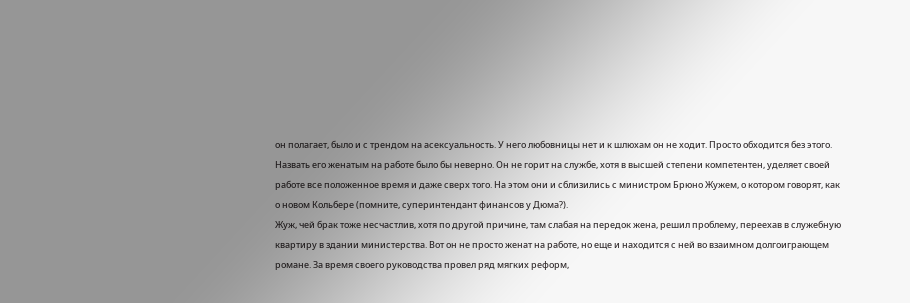он полагает, было и с трендом на асексуальность. У него любовницы нет и к шлюхам он не ходит. Просто обходится без этого. Назвать его женатым на работе было бы неверно. Он не горит на службе, хотя в высшей степени компетентен, уделяет своей работе все положенное время и даже сверх того. На этом они и сблизились с министром Брюно Жужем, о котором говорят, как о новом Кольбере (помните, суперинтендант финансов у Дюма?).
Жуж, чей брак тоже несчастлив, хотя по другой причине, там слабая на передок жена, решил проблему, переехав в служебную квартиру в здании министерства. Вот он не просто женат на работе, но еще и находится с ней во взаимном долгоиграющем романе. За время своего руководства провел ряд мягких реформ,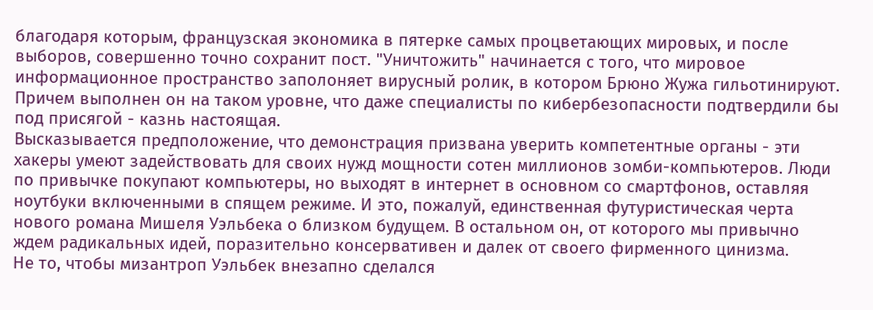благодаря которым, французская экономика в пятерке самых процветающих мировых, и после выборов, совершенно точно сохранит пост. "Уничтожить" начинается с того, что мировое информационное пространство заполоняет вирусный ролик, в котором Брюно Жужа гильотинируют. Причем выполнен он на таком уровне, что даже специалисты по кибербезопасности подтвердили бы под присягой - казнь настоящая.
Высказывается предположение, что демонстрация призвана уверить компетентные органы - эти хакеры умеют задействовать для своих нужд мощности сотен миллионов зомби-компьютеров. Люди по привычке покупают компьютеры, но выходят в интернет в основном со смартфонов, оставляя ноутбуки включенными в спящем режиме. И это, пожалуй, единственная футуристическая черта нового романа Мишеля Уэльбека о близком будущем. В остальном он, от которого мы привычно ждем радикальных идей, поразительно консервативен и далек от своего фирменного цинизма.
Не то, чтобы мизантроп Уэльбек внезапно сделался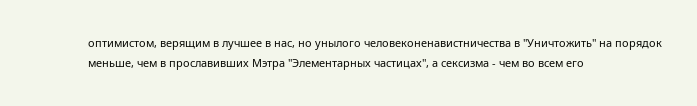оптимистом, верящим в лучшее в нас, но унылого человеконенавистничества в "Уничтожить" на порядок меньше, чем в прославивших Мэтра "Элементарных частицах", а сексизма - чем во всем его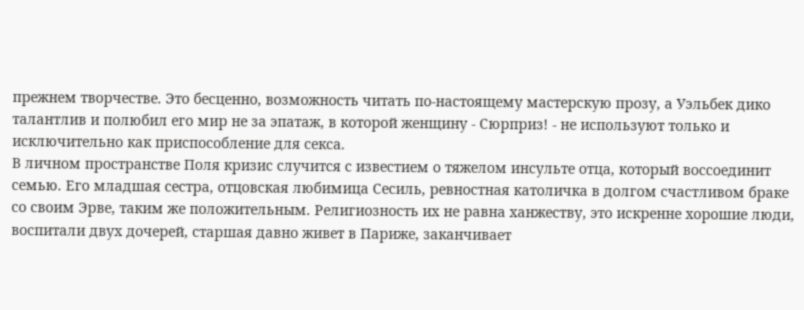прежнем творчестве. Это бесценно, возможность читать по-настоящему мастерскую прозу, а Уэльбек дико талантлив и полюбил его мир не за эпатаж, в которой женщину - Сюрприз! - не используют только и исключительно как приспособление для секса.
В личном пространстве Поля кризис случится с известием о тяжелом инсульте отца, который воссоединит семью. Его младшая сестра, отцовская любимица Сесиль, ревностная католичка в долгом счастливом браке со своим Эрве, таким же положительным. Религиозность их не равна ханжеству, это искренне хорошие люди, воспитали двух дочерей, старшая давно живет в Париже, заканчивает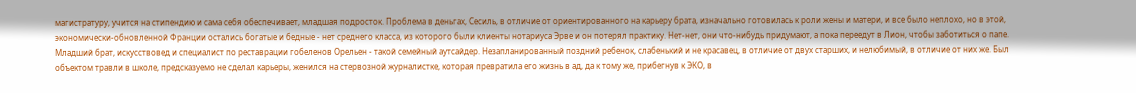магистратуру, учится на стипендию и сама себя обеспечивает, младшая подросток. Проблема в деньгах, Сесиль, в отличие от ориентированного на карьеру брата, изначально готовилась к роли жены и матери, и все было неплохо, но в этой, экономически-обновленной Франции остались богатые и бедные - нет среднего класса, из которого были клиенты нотариуса Эрве и он потерял практику. Нет-нет, они что-нибудь придумают, а пока переедут в Лион, чтобы заботиться о папе.
Младший брат, искусствовед и специалист по реставрации гобеленов Орельен - такой семейный аутсайдер. Незапланированный поздний ребенок, слабенький и не красавец, в отличие от двух старших, и нелюбимый, в отличие от них же. Был объектом травли в школе, предсказуемо не сделал карьеры, женился на стервозной журналистке, которая превратила его жизнь в ад, да к тому же, прибегнув к ЭКО, в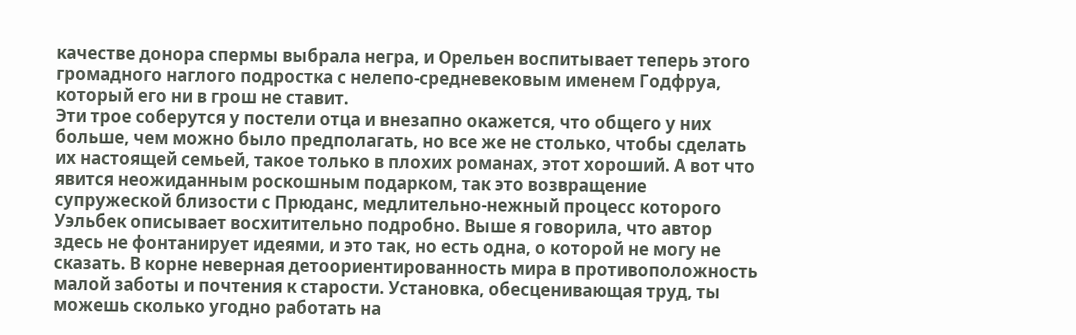качестве донора спермы выбрала негра, и Орельен воспитывает теперь этого громадного наглого подростка с нелепо-средневековым именем Годфруа, который его ни в грош не ставит.
Эти трое соберутся у постели отца и внезапно окажется, что общего у них больше, чем можно было предполагать, но все же не столько, чтобы сделать их настоящей семьей, такое только в плохих романах, этот хороший. А вот что явится неожиданным роскошным подарком, так это возвращение супружеской близости с Прюданс, медлительно-нежный процесс которого Уэльбек описывает восхитительно подробно. Выше я говорила, что автор здесь не фонтанирует идеями, и это так, но есть одна, о которой не могу не сказать. В корне неверная детоориентированность мира в противоположность малой заботы и почтения к старости. Установка, обесценивающая труд, ты можешь сколько угодно работать на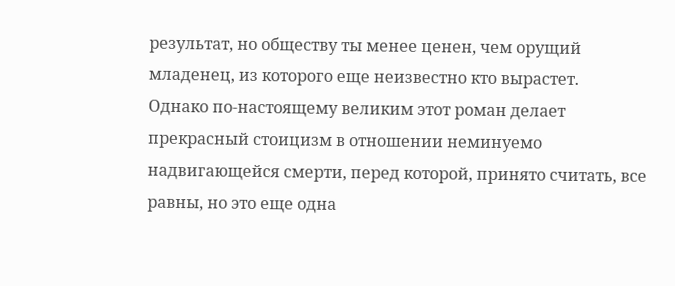результат, но обществу ты менее ценен, чем орущий младенец, из которого еще неизвестно кто вырастет.
Однако по-настоящему великим этот роман делает прекрасный стоицизм в отношении неминуемо надвигающейся смерти, перед которой, принято считать, все равны, но это еще одна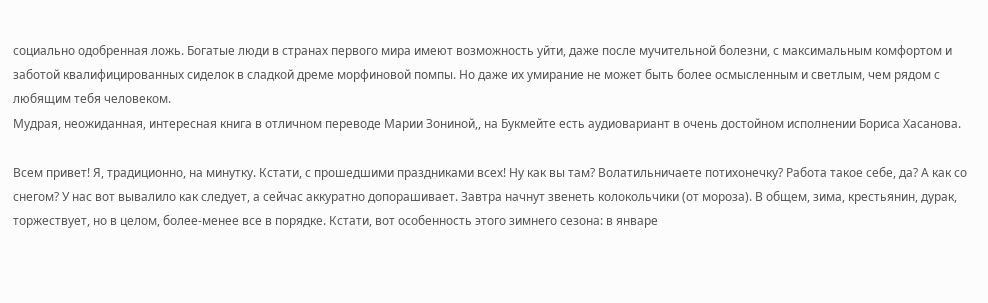социально одобренная ложь. Богатые люди в странах первого мира имеют возможность уйти, даже после мучительной болезни, с максимальным комфортом и заботой квалифицированных сиделок в сладкой дреме морфиновой помпы. Но даже их умирание не может быть более осмысленным и светлым, чем рядом с любящим тебя человеком.
Мудрая, неожиданная, интересная книга в отличном переводе Марии Зониной,, на Букмейте есть аудиовариант в очень достойном исполнении Бориса Хасанова.

Всем привет! Я, традиционно, на минутку. Кстати, с прошедшими праздниками всех! Ну как вы там? Волатильничаете потихонечку? Работа такое себе, да? А как со снегом? У нас вот вывалило как следует, а сейчас аккуратно допорашивает. Завтра начнут звенеть колокольчики (от мороза). В общем, зима, крестьянин, дурак, торжествует, но в целом, более-менее все в порядке. Кстати, вот особенность этого зимнего сезона: в январе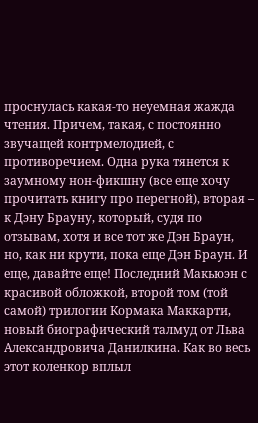проснулась какая-то неуемная жажда чтения. Причем, такая, с постоянно звучащей контрмелодией, с противоречием. Одна рука тянется к заумному нон-фикшну (все еще хочу прочитать книгу про перегной), вторая – к Дэну Брауну, который, судя по отзывам, хотя и все тот же Дэн Браун, но, как ни крути, пока еще Дэн Браун. И еще, давайте еще! Последний Макьюэн с красивой обложкой, второй том (той самой) трилогии Кормака Маккарти, новый биографический талмуд от Льва Александровича Данилкина. Как во весь этот коленкор вплыл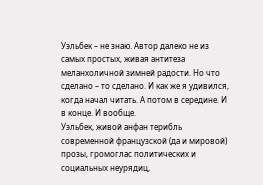Уэльбек – не знаю. Автор далеко не из самых простых, живая антитеза меланхоличной зимней радости. Но что сделано – то сделано. И как же я удивился, когда начал читать. А потом в середине. И в конце. И вообще.
Уэльбек, живой анфан терибль современной французской (да и мировой) прозы, громоглас политических и социальных неурядиц,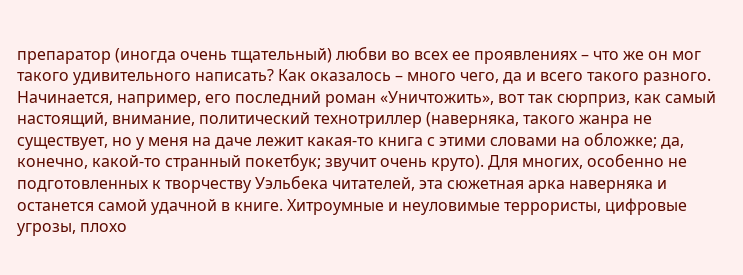препаратор (иногда очень тщательный) любви во всех ее проявлениях – что же он мог такого удивительного написать? Как оказалось – много чего, да и всего такого разного. Начинается, например, его последний роман «Уничтожить», вот так сюрприз, как самый настоящий, внимание, политический технотриллер (наверняка, такого жанра не существует, но у меня на даче лежит какая-то книга с этими словами на обложке; да, конечно, какой-то странный покетбук; звучит очень круто). Для многих, особенно не подготовленных к творчеству Уэльбека читателей, эта сюжетная арка наверняка и останется самой удачной в книге. Хитроумные и неуловимые террористы, цифровые угрозы, плохо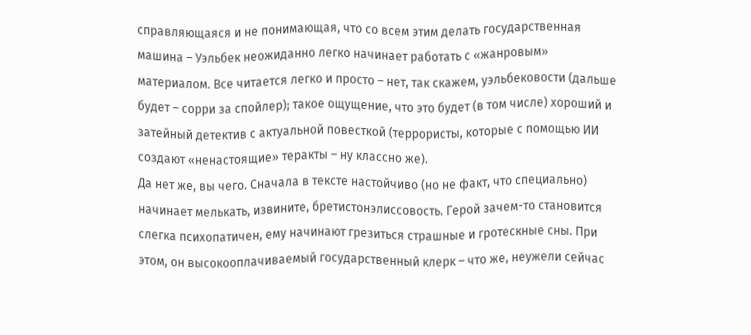справляющаяся и не понимающая, что со всем этим делать государственная машина – Уэльбек неожиданно легко начинает работать с «жанровым» материалом. Все читается легко и просто – нет, так скажем, уэльбековости (дальше будет – сорри за спойлер); такое ощущение, что это будет (в том числе) хороший и затейный детектив с актуальной повесткой (террористы, которые с помощью ИИ создают «ненастоящие» теракты – ну классно же).
Да нет же, вы чего. Сначала в тексте настойчиво (но не факт, что специально) начинает мелькать, извините, бретистонэлиссовость. Герой зачем-то становится слегка психопатичен, ему начинают грезиться страшные и гротескные сны. При этом, он высокооплачиваемый государственный клерк – что же, неужели сейчас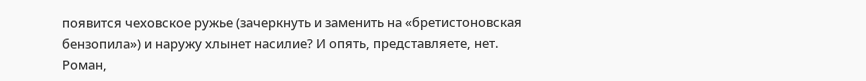появится чеховское ружье (зачеркнуть и заменить на «бретистоновская бензопила») и наружу хлынет насилие? И опять, представляете, нет. Роман,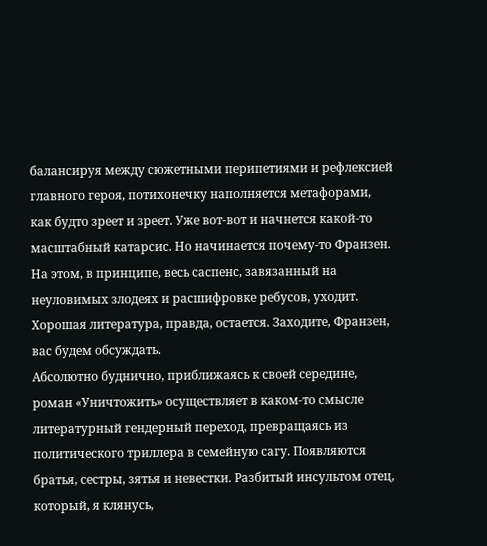балансируя между сюжетными перипетиями и рефлексией главного героя, потихонечку наполняется метафорами, как будто зреет и зреет. Уже вот-вот и начнется какой-то масштабный катарсис. Но начинается почему-то Франзен. На этом, в принципе, весь саспенс, завязанный на неуловимых злодеях и расшифровке ребусов, уходит. Хорошая литература, правда, остается. Заходите, Франзен, вас будем обсуждать.
Абсолютно буднично, приближаясь к своей середине, роман «Уничтожить» осуществляет в каком-то смысле литературный гендерный переход, превращаясь из политического триллера в семейную сагу. Появляются братья, сестры, зятья и невестки. Разбитый инсультом отец, который, я клянусь,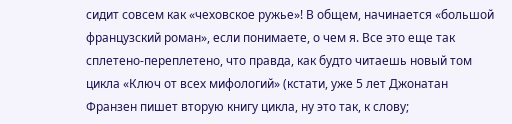сидит совсем как «чеховское ружье»! В общем, начинается «большой французский роман», если понимаете, о чем я. Все это еще так сплетено-переплетено, что правда, как будто читаешь новый том цикла «Ключ от всех мифологий» (кстати, уже 5 лет Джонатан Франзен пишет вторую книгу цикла, ну это так, к слову;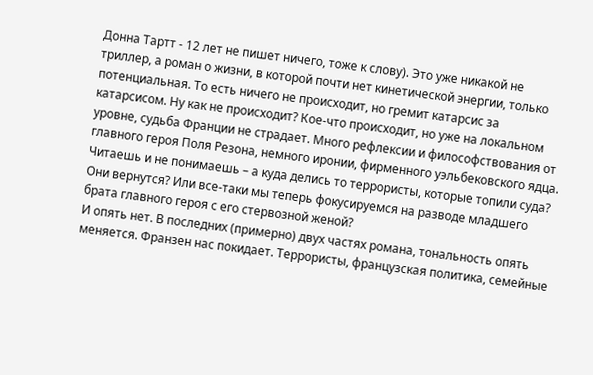Донна Тартт - 12 лет не пишет ничего, тоже к слову). Это уже никакой не триллер, а роман о жизни, в которой почти нет кинетической энергии, только потенциальная. То есть ничего не происходит, но гремит катарсис за катарсисом. Ну как не происходит? Кое-что происходит, но уже на локальном уровне, судьба Франции не страдает. Много рефлексии и философствования от главного героя Поля Резона, немного иронии, фирменного уэльбековского ядца. Читаешь и не понимаешь – а куда делись то террористы, которые топили суда? Они вернутся? Или все-таки мы теперь фокусируемся на разводе младшего брата главного героя с его стервозной женой?
И опять нет. В последних (примерно) двух частях романа, тональность опять меняется. Франзен нас покидает. Террористы, французская политика, семейные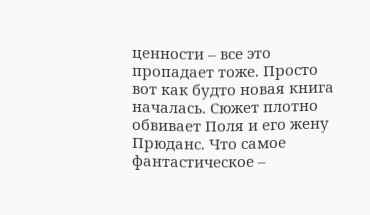ценности – все это пропадает тоже. Просто вот как будто новая книга началась. Сюжет плотно обвивает Поля и его жену Прюданс. Что самое фантастическое –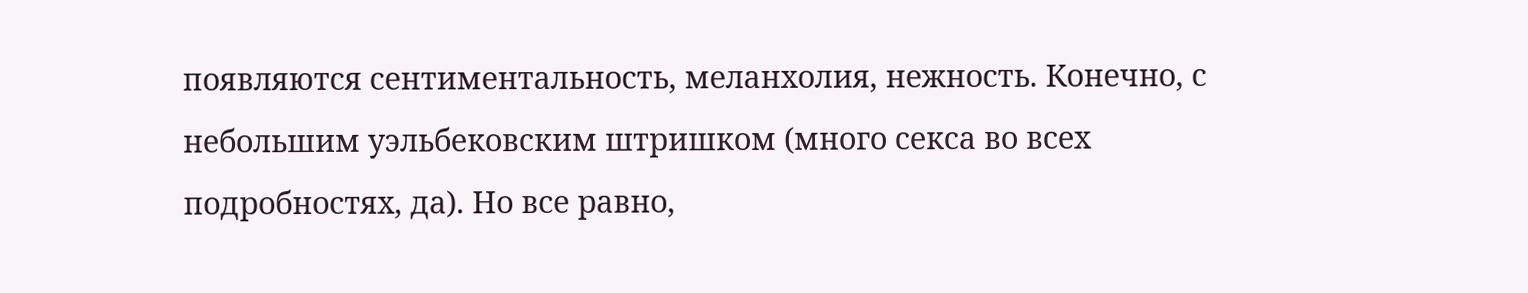появляются сентиментальность, меланхолия, нежность. Конечно, с небольшим уэльбековским штришком (много секса во всех подробностях, да). Но все равно,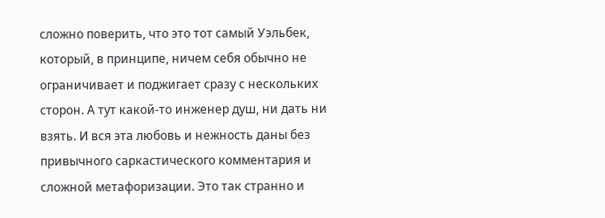сложно поверить, что это тот самый Уэльбек, который, в принципе, ничем себя обычно не ограничивает и поджигает сразу с нескольких сторон. А тут какой-то инженер душ, ни дать ни взять. И вся эта любовь и нежность даны без привычного саркастического комментария и сложной метафоризации. Это так странно и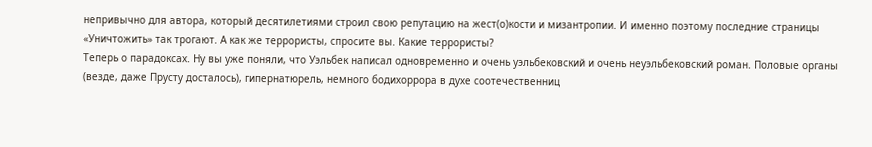непривычно для автора, который десятилетиями строил свою репутацию на жест(о)кости и мизантропии. И именно поэтому последние страницы «Уничтожить» так трогают. А как же террористы, спросите вы. Какие террористы?
Теперь о парадоксах. Ну вы уже поняли, что Уэльбек написал одновременно и очень уэльбековский и очень неуэльбековский роман. Половые органы (везде, даже Прусту досталось), гипернатюрель, немного бодихоррора в духе соотечественниц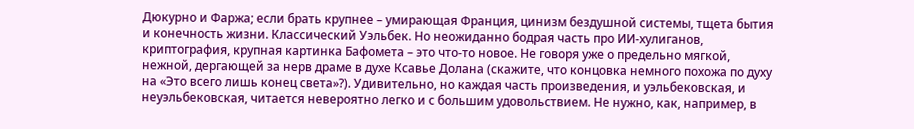Дюкурно и Фаржа; если брать крупнее – умирающая Франция, цинизм бездушной системы, тщета бытия и конечность жизни. Классический Уэльбек. Но неожиданно бодрая часть про ИИ-хулиганов, криптография, крупная картинка Бафомета – это что-то новое. Не говоря уже о предельно мягкой, нежной, дергающей за нерв драме в духе Ксавье Долана (скажите, что концовка немного похожа по духу на «Это всего лишь конец света»?). Удивительно, но каждая часть произведения, и уэльбековская, и неуэльбековская, читается невероятно легко и с большим удовольствием. Не нужно, как, например, в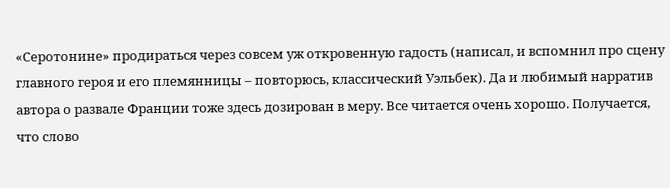«Серотонине» продираться через совсем уж откровенную гадость (написал, и вспомнил про сцену главного героя и его племянницы – повторюсь, классический Уэльбек). Да и любимый нарратив автора о развале Франции тоже здесь дозирован в меру. Все читается очень хорошо. Получается, что слово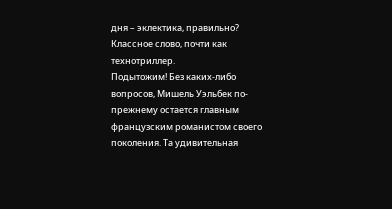дня – эклектика, правильно? Классное слово, почти как технотриллер.
Подытожим! Без каких-либо вопросов, Мишель Уэльбек по-прежнему остается главным французским романистом своего поколения. Та удивительная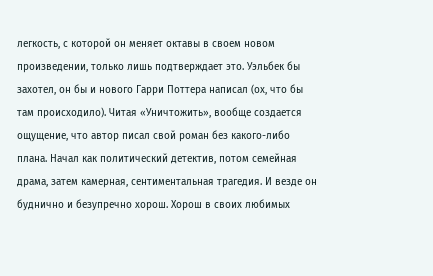легкость, с которой он меняет октавы в своем новом произведении, только лишь подтверждает это. Уэльбек бы захотел, он бы и нового Гарри Поттера написал (ох, что бы там происходило). Читая «Уничтожить», вообще создается ощущение, что автор писал свой роман без какого-либо плана. Начал как политический детектив, потом семейная драма, затем камерная, сентиментальная трагедия. И везде он буднично и безупречно хорош. Хорош в своих любимых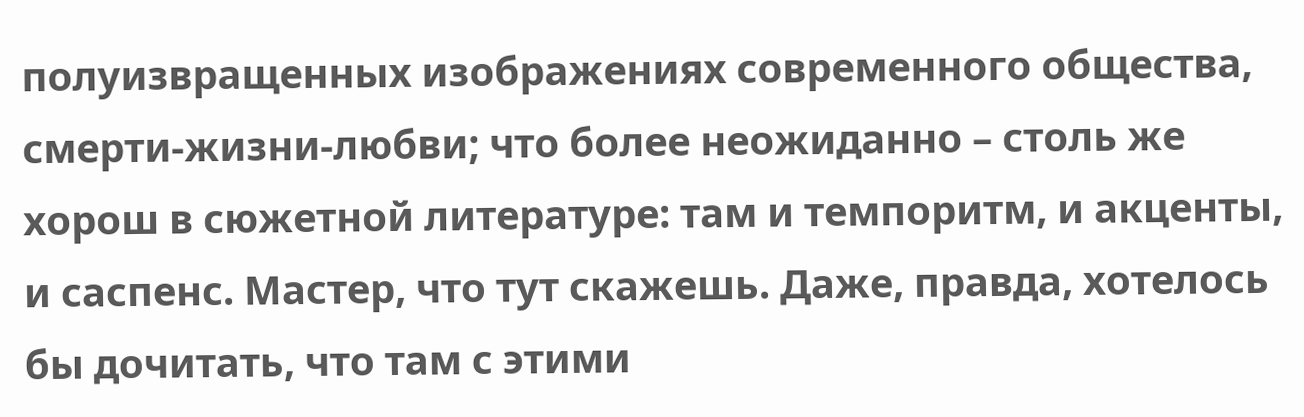полуизвращенных изображениях современного общества, смерти-жизни-любви; что более неожиданно – столь же хорош в сюжетной литературе: там и темпоритм, и акценты, и саспенс. Мастер, что тут скажешь. Даже, правда, хотелось бы дочитать, что там с этими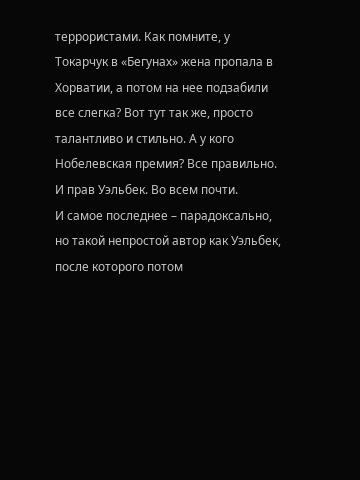террористами. Как помните, у Токарчук в «Бегунах» жена пропала в Хорватии, а потом на нее подзабили все слегка? Вот тут так же, просто талантливо и стильно. А у кого Нобелевская премия? Все правильно. И прав Уэльбек. Во всем почти.
И самое последнее – парадоксально, но такой непростой автор как Уэльбек, после которого потом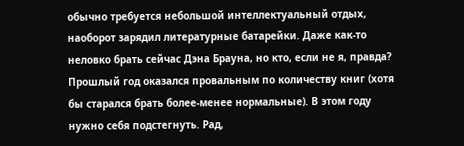обычно требуется небольшой интеллектуальный отдых, наоборот зарядил литературные батарейки. Даже как-то неловко брать сейчас Дэна Брауна, но кто, если не я, правда? Прошлый год оказался провальным по количеству книг (хотя бы старался брать более-менее нормальные). В этом году нужно себя подстегнуть. Рад,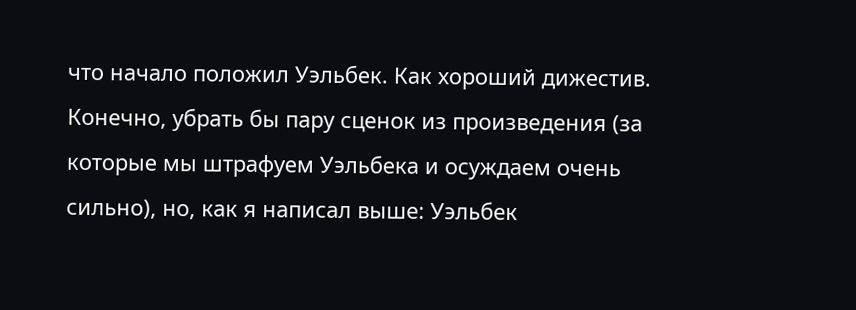что начало положил Уэльбек. Как хороший дижестив. Конечно, убрать бы пару сценок из произведения (за которые мы штрафуем Уэльбека и осуждаем очень сильно), но, как я написал выше: Уэльбек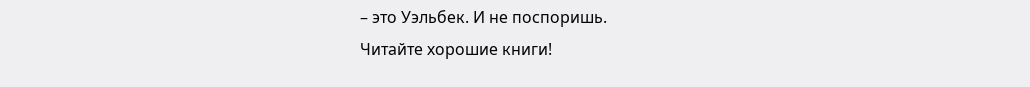– это Уэльбек. И не поспоришь.
Читайте хорошие книги!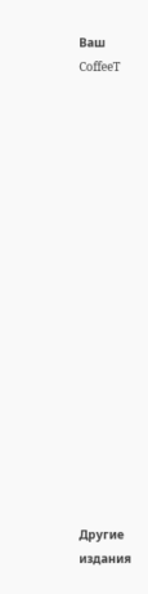Ваш CoffeeT


















Другие издания